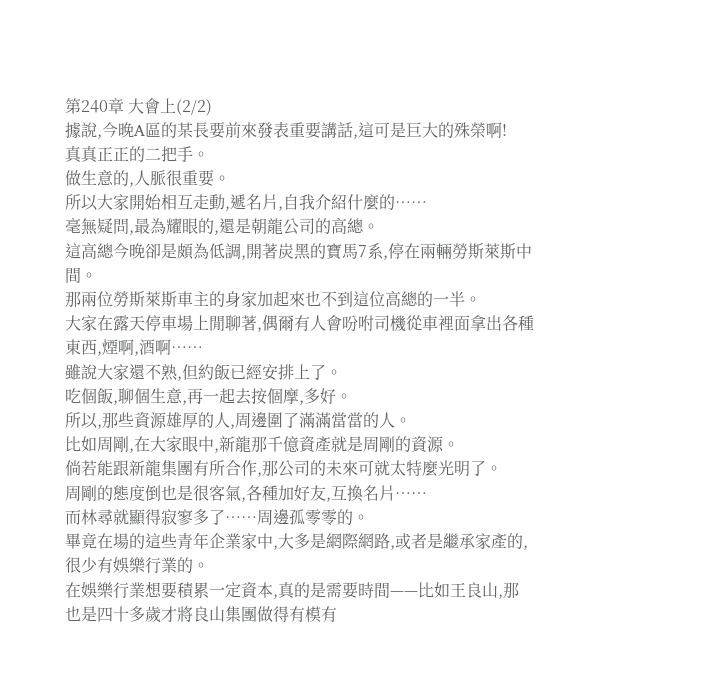第240章 大會上(2/2)
據說,今晚A區的某長要前來發表重要講話,這可是巨大的殊榮啊!
真真正正的二把手。
做生意的,人脈很重要。
所以大家開始相互走動,遞名片,自我介紹什麼的……
毫無疑問,最為耀眼的,還是朝龍公司的高總。
這高總今晚卻是頗為低調,開著炭黑的寶馬7系,停在兩輛勞斯萊斯中間。
那兩位勞斯萊斯車主的身家加起來也不到這位高總的一半。
大家在露天停車場上閒聊著,偶爾有人會吩咐司機從車裡面拿出各種東西,煙啊,酒啊……
雖說大家還不熟,但約飯已經安排上了。
吃個飯,聊個生意,再一起去按個摩,多好。
所以,那些資源雄厚的人,周邊圍了滿滿當當的人。
比如周剛,在大家眼中,新龍那千億資產就是周剛的資源。
倘若能跟新龍集團有所合作,那公司的未來可就太特麼光明了。
周剛的態度倒也是很客氣,各種加好友,互換名片……
而林尋就顯得寂寥多了……周邊孤零零的。
畢竟在場的這些青年企業家中,大多是網際網路,或者是繼承家產的,很少有娛樂行業的。
在娛樂行業想要積累一定資本,真的是需要時間——比如王良山,那也是四十多歲才將良山集團做得有模有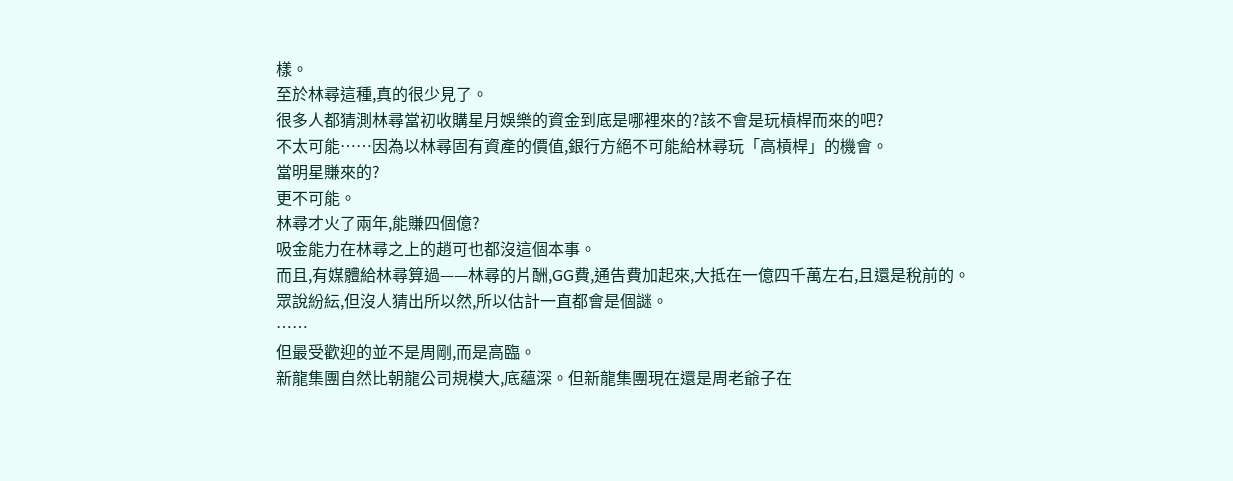樣。
至於林尋這種,真的很少見了。
很多人都猜測林尋當初收購星月娛樂的資金到底是哪裡來的?該不會是玩槓桿而來的吧?
不太可能……因為以林尋固有資產的價值,銀行方絕不可能給林尋玩「高槓桿」的機會。
當明星賺來的?
更不可能。
林尋才火了兩年,能賺四個億?
吸金能力在林尋之上的趙可也都沒這個本事。
而且,有媒體給林尋算過——林尋的片酬,GG費,通告費加起來,大抵在一億四千萬左右,且還是稅前的。
眾說紛紜,但沒人猜出所以然,所以估計一直都會是個謎。
……
但最受歡迎的並不是周剛,而是高臨。
新龍集團自然比朝龍公司規模大,底蘊深。但新龍集團現在還是周老爺子在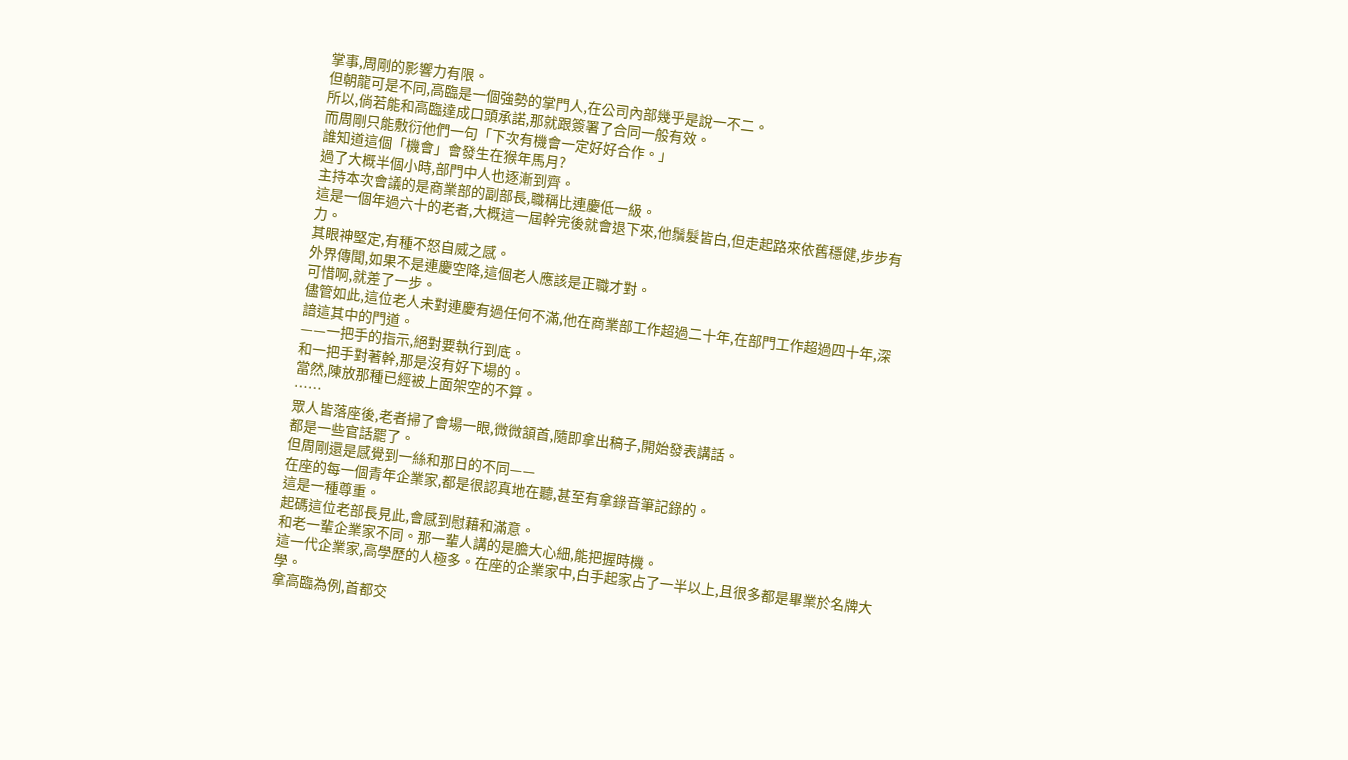掌事,周剛的影響力有限。
但朝龍可是不同,高臨是一個強勢的掌門人,在公司內部幾乎是說一不二。
所以,倘若能和高臨達成口頭承諾,那就跟簽署了合同一般有效。
而周剛只能敷衍他們一句「下次有機會一定好好合作。」
誰知道這個「機會」會發生在猴年馬月?
過了大概半個小時,部門中人也逐漸到齊。
主持本次會議的是商業部的副部長,職稱比連慶低一級。
這是一個年過六十的老者,大概這一屆幹完後就會退下來,他鬚髮皆白,但走起路來依舊穩健,步步有力。
其眼神堅定,有種不怒自威之感。
外界傳聞,如果不是連慶空降,這個老人應該是正職才對。
可惜啊,就差了一步。
儘管如此,這位老人未對連慶有過任何不滿,他在商業部工作超過二十年,在部門工作超過四十年,深諳這其中的門道。
——一把手的指示,絕對要執行到底。
和一把手對著幹,那是沒有好下場的。
當然,陳放那種已經被上面架空的不算。
……
眾人皆落座後,老者掃了會場一眼,微微頷首,隨即拿出稿子,開始發表講話。
都是一些官話罷了。
但周剛還是感覺到一絲和那日的不同——
在座的每一個青年企業家,都是很認真地在聽,甚至有拿錄音筆記錄的。
這是一種尊重。
起碼這位老部長見此,會感到慰藉和滿意。
和老一輩企業家不同。那一輩人講的是膽大心細,能把握時機。
這一代企業家,高學歷的人極多。在座的企業家中,白手起家占了一半以上,且很多都是畢業於名牌大學。
拿高臨為例,首都交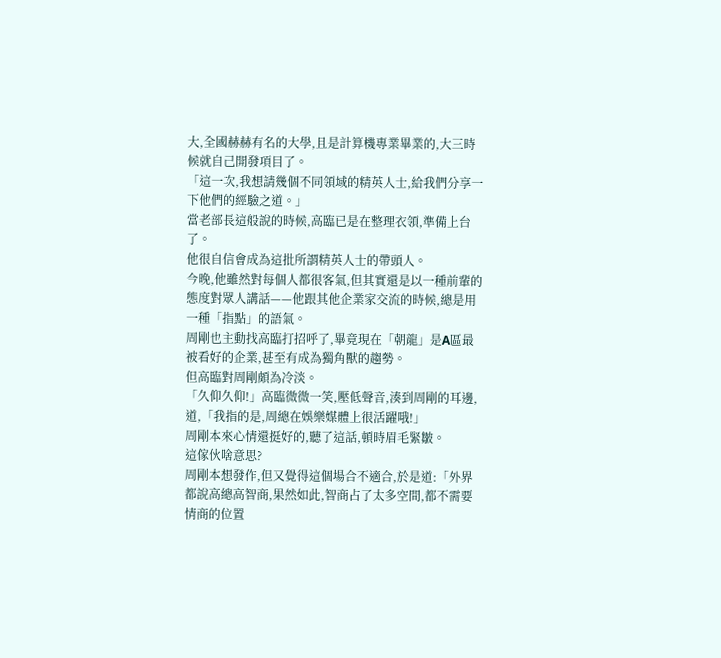大,全國赫赫有名的大學,且是計算機專業畢業的,大三時候就自己開發項目了。
「這一次,我想請幾個不同領域的精英人士,給我們分享一下他們的經驗之道。」
當老部長這般說的時候,高臨已是在整理衣領,準備上台了。
他很自信會成為這批所謂精英人士的帶頭人。
今晚,他雖然對每個人都很客氣,但其實還是以一種前輩的態度對眾人講話——他跟其他企業家交流的時候,總是用一種「指點」的語氣。
周剛也主動找高臨打招呼了,畢竟現在「朝龍」是A區最被看好的企業,甚至有成為獨角獸的趨勢。
但高臨對周剛頗為冷淡。
「久仰久仰!」高臨微微一笑,壓低聲音,湊到周剛的耳邊,道,「我指的是,周總在娛樂媒體上很活躍哦!」
周剛本來心情還挺好的,聽了這話,頓時眉毛緊皺。
這傢伙啥意思?
周剛本想發作,但又覺得這個場合不適合,於是道:「外界都說高總高智商,果然如此,智商占了太多空間,都不需要情商的位置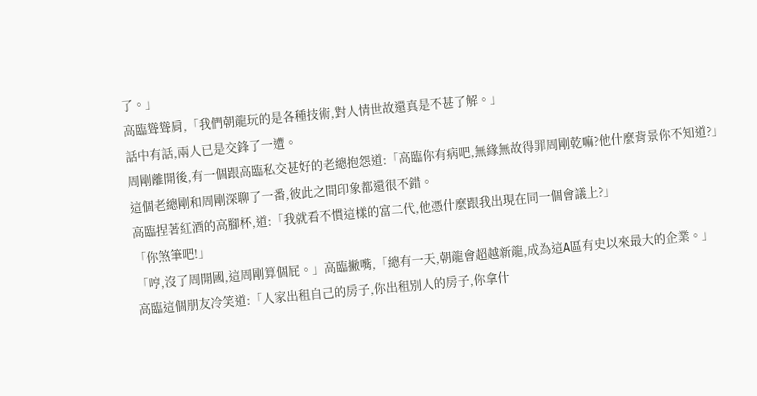了。」
高臨聳聳肩,「我們朝龍玩的是各種技術,對人情世故還真是不甚了解。」
話中有話,兩人已是交鋒了一遭。
周剛離開後,有一個跟高臨私交甚好的老總抱怨道:「高臨你有病吧,無緣無故得罪周剛乾嘛?他什麼背景你不知道?」
這個老總剛和周剛深聊了一番,彼此之間印象都還很不錯。
高臨捏著紅酒的高腳杯,道:「我就看不慣這樣的富二代,他憑什麼跟我出現在同一個會議上?」
「你煞筆吧!」
「哼,沒了周開國,這周剛算個屁。」高臨撇嘴,「總有一天,朝龍會超越新龍,成為這A區有史以來最大的企業。」
高臨這個朋友冷笑道:「人家出租自己的房子,你出租別人的房子,你拿什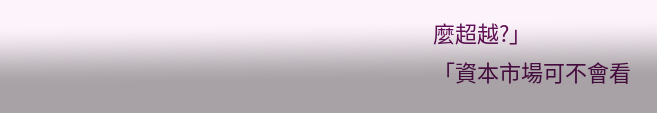麼超越?」
「資本市場可不會看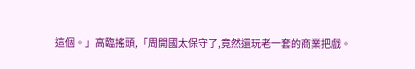這個。」高臨搖頭,「周開國太保守了,竟然還玩老一套的商業把戲。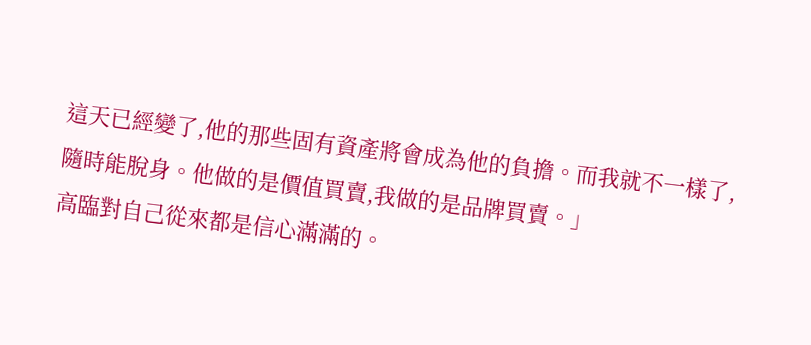這天已經變了,他的那些固有資產將會成為他的負擔。而我就不一樣了,隨時能脫身。他做的是價值買賣,我做的是品牌買賣。」
高臨對自己從來都是信心滿滿的。